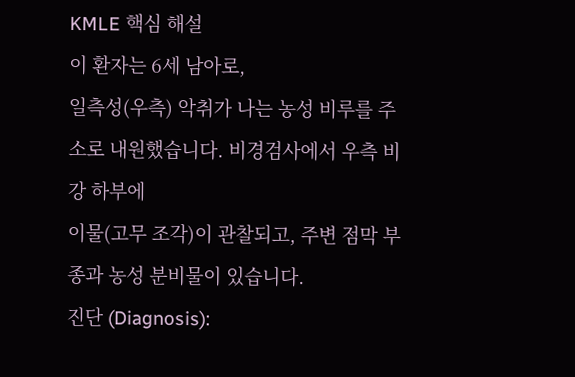KMLE 핵심 해설
이 환자는 6세 남아로,
일측성(우측) 악취가 나는 농성 비루를 주소로 내원했습니다. 비경검사에서 우측 비강 하부에
이물(고무 조각)이 관찰되고, 주변 점막 부종과 농성 분비물이 있습니다.
진단 (Diagnosis):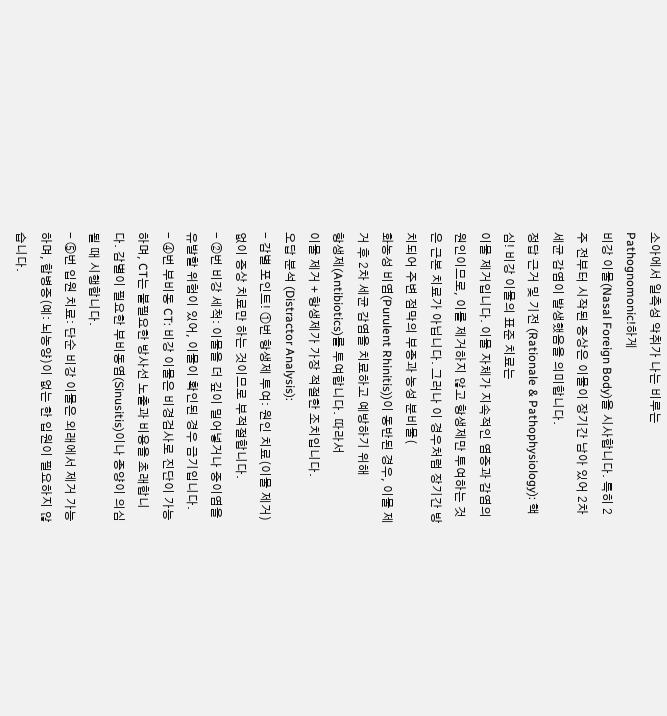소아에서 일측성 악취가 나는 비루는
Pathognomonic!하게
비강 이물(Nasal Foreign Body)을 시사합니다. 특히 2주 전부터 시작된 증상은 이물이 장기간 남아 있어 2차 세균 감염이 발생했음을 의미합니다.
정답 근거 및 기전 (Rationale & Pathophysiology): 핵심! 비강 이물의 표준 치료는
이물 제거입니다. 이물 자체가 지속적인 염증과 감염의 원인이므로, 이를 제거하지 않고 항생제만 투여하는 것은 근본 치료가 아닙니다. 그러나 이 경우처럼 장기간 방치되어 주변 점막의 부종과 농성 분비물(
화농성 비염(Purulent Rhinitis))이 동반된 경우, 이물 제거 후 2차 세균 감염을 치료하고 예방하기 위해
항생제(Antibiotics)를 투여합니다. 따라서
이물 제거 + 항생제가 가장 적절한 조치입니다.
오답 분석 (Distractor Analysis):
- 감별 포인트! ①번 항생제 투여: 원인 치료(이물 제거) 없이 증상 치료만 하는 것이므로 부적절합니다.
- ②번 비강 세척: 이물을 더 깊이 밀어넣거나 중이염을 유발할 위험이 있어, 이물이 확인된 경우 금기입니다.
- ④번 부비동 CT: 비강 이물은 비경검사로 진단이 가능하며, CT는 불필요한 방사선 노출과 비용을 초래합니다. 감별이 필요한 부비동염(Sinusitis)이나 종양이 의심될 때 시행합니다.
- ⑤번 입원 치료: 단순 비강 이물은 외래에서 제거 가능하며, 합병증(예: 뇌농양)이 없는 한 입원이 필요하지 않습니다.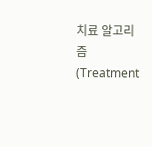치료 알고리즘 (Treatment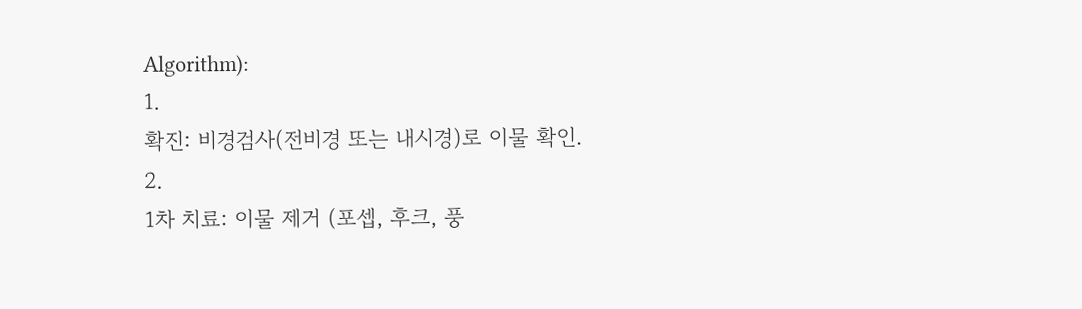Algorithm):
1.
확진: 비경검사(전비경 또는 내시경)로 이물 확인.
2.
1차 치료: 이물 제거 (포셉, 후크, 풍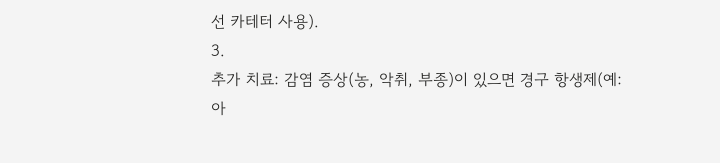선 카테터 사용).
3.
추가 치료: 감염 증상(농, 악취, 부종)이 있으면 경구 항생제(예: 아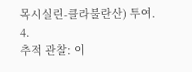목시실린-클라불란산) 투여.
4.
추적 관찰: 이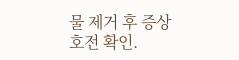물 제거 후 증상 호전 확인.